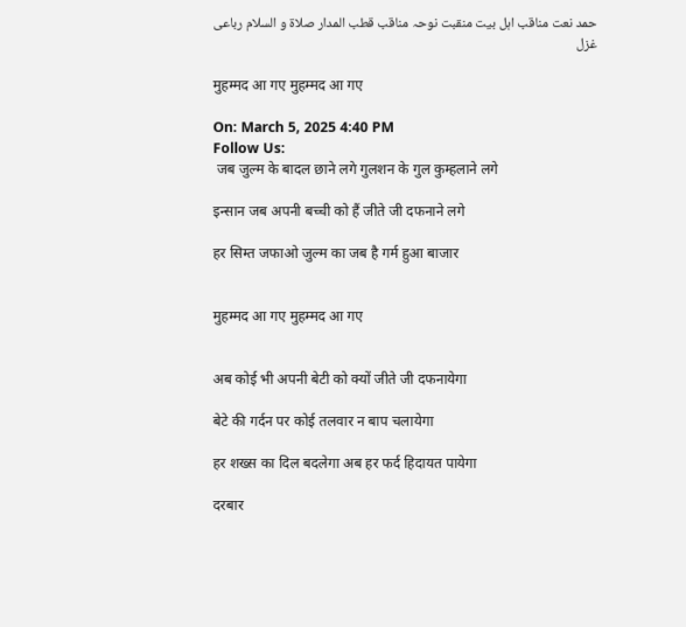حمد نعت مناقب اہل بیت منقبت نوحہ مناقب قطب المدار صلاۃ و السلام رباعی غزل

मुहम्मद आ गए मुहम्मद आ गए

On: March 5, 2025 4:40 PM
Follow Us:
 जब जुल्म के बादल छाने लगे गुलशन के गुल कुम्हलाने लगे

इन्सान जब अपनी बच्ची को हैं जीते जी दफ‌नाने लगे

हर सिम्त जफाओ जुल्म का जब है गर्म हुआ बाजार


मुहम्मद आ गए मुहम्मद आ गए


अब कोई भी अपनी बेटी को क्यों जीते जी दफ‌नायेगा

बेटे की गर्दन पर कोई तलवार न बाप चलायेगा

हर शख्स का दिल बदलेगा अब हर फर्द हिदायत पायेगा

दरबार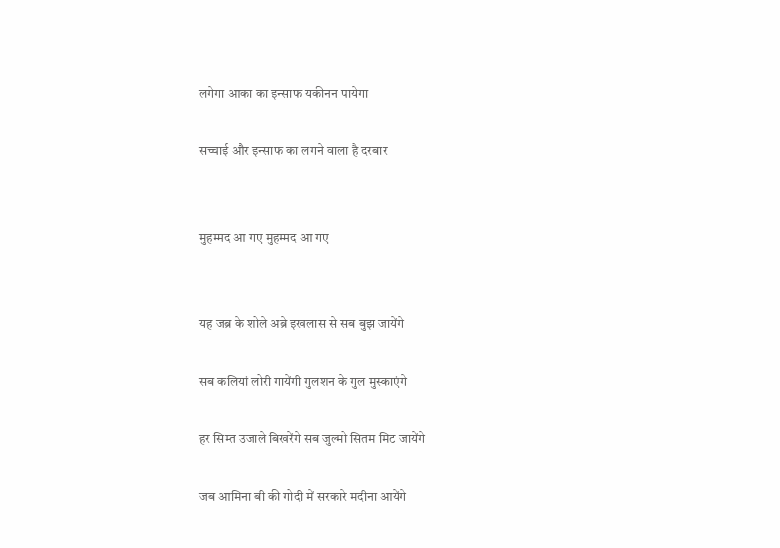लगेगा आका का इन्साफ यकीनन पायेगा

सच्चाई और इन्साफ का लगने वाला है दरबार


मुहम्मद आ गए मुहम्मद आ गए


यह जब्र के शोले अब्रे इखलास से सब बुझ जायेंगे

सब कलियां लोरी गायेंगी गुलशन के गुल मुस्काएंगे

हर सिम्त उजाले बिखरेंगे सब जुल्मो सितम मिट जायेंगे

जब आमिना बी की गोदी में सरकारे मदीना आयेंगे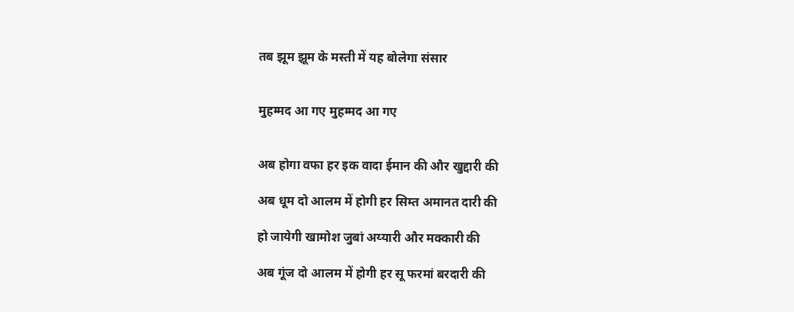तब झूम झूम के मस्ती में यह बोलेगा संसार


मुहम्मद आ गए मुहम्मद आ गए


अब होगा वफा हर इक वादा ईमान की और खुद्दारी की

अब धूम दो आलम में होगी हर सिम्त अमानत दारी की

हो जायेगी खामोश जुबां अय्यारी और मक्कारी की

अब गूंज दो आलम में होगी हर सू फरमां बरदारी की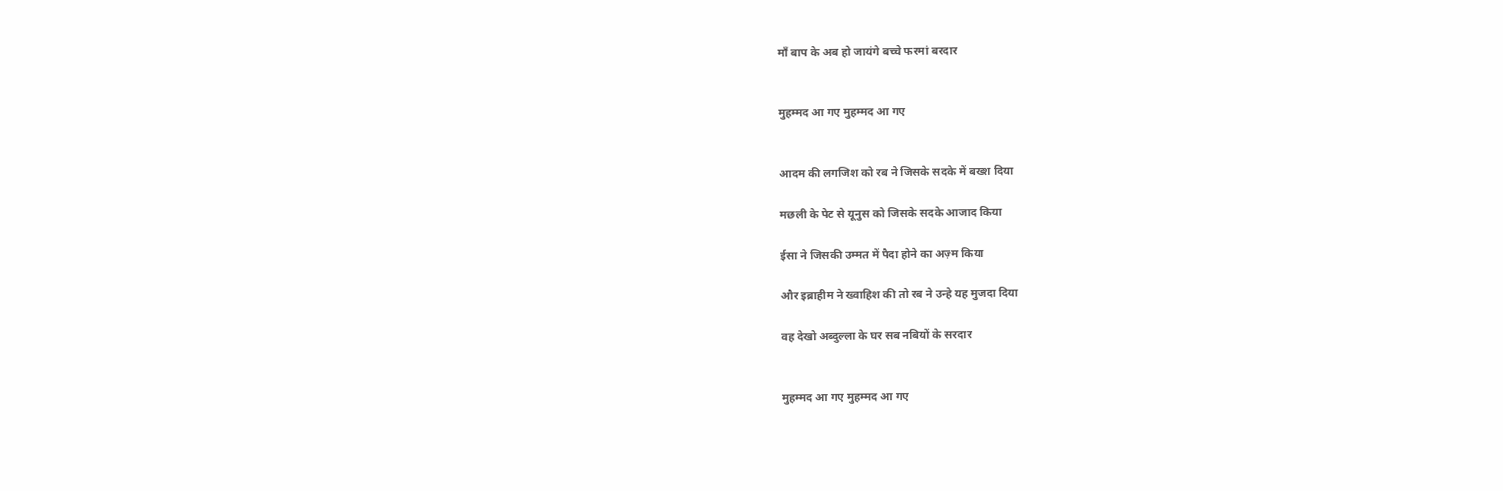माँ बाप के अब हो जायंगे बच्चे फरमां बरदार


मुहम्मद आ गए मुहम्मद आ गए


आदम की लगजिश को रब ने जिसके सदके में बख्श दिया

मछली के पेट से यूनुस को जिसके सदके आजाद किया

ईसा ने जिसकी उम्मत में पैदा होने का अज़्म किया

और इब्राहीम ने ख्वाहिश की तो रब ने उन्हे यह मुजदा दिया

वह देखो अब्दुल्ला के घर सब नबियों के सरदार


मुहम्मद आ गए मुहम्मद आ गए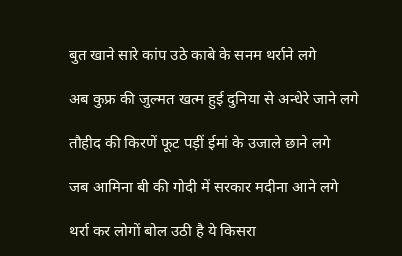बुत खाने सारे कांप उठे काबे के सनम थर्राने लगे

अब कुफ्र की जुल्मत खत्म हुई दुनिया से अन्धेरे जाने लगे

तौहीद की किरणें फूट पड़ीं ईमां के उजाले छाने लगे

जब आमिना बी की गोदी में सरकार मदीना आने लगे

थर्रा कर लोगों बोल उठी है ये किसरा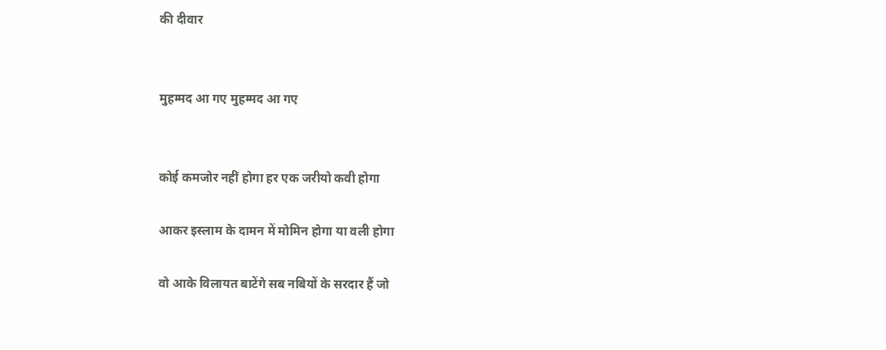की दीवार


मुहम्मद आ गए मुहम्मद आ गए


कोई कमजोर नहीं होगा हर एक जरीयो कवी होगा

आकर इस्लाम के दामन में मोमिन होगा या वली होगा

वो आके विलायत बाटेंगे सब नबियों के सरदार हैं जो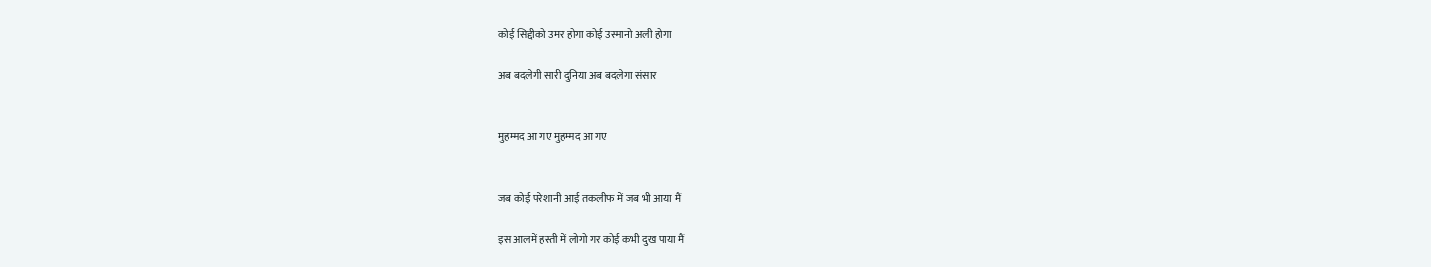कोई सिद्दीको उमर होगा कोई उस्मानो अली होगा

अब बदलेगी सारी दुनिया अब बदलेगा संसार


मुहम्मद आ गए मुहम्मद आ गए


जब कोई परेशानी आई तकलीफ में जब भी आया मैं

इस आलमें हस्ती में लोगो गर कोई कभी दुख पाया मैं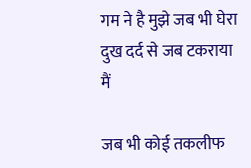गम ने है मुझे जब भी घेरा दुख दर्द से जब टकराया मैं

जब भी कोई तकलीफ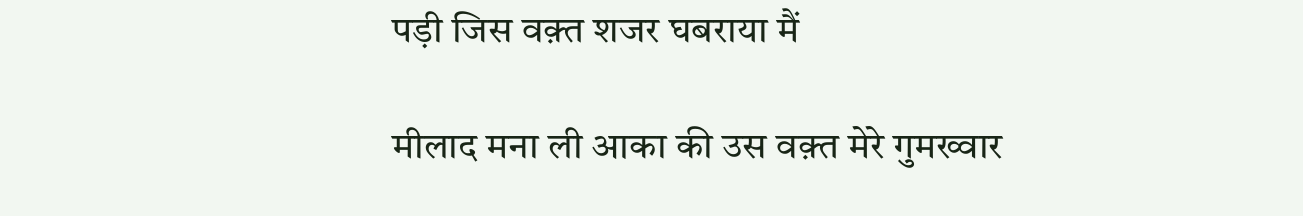पड़ी जिस वक़्त शजर घबराया मैं

मीलाद मना ली आका की उस वक़्त मेरे गुमख्वार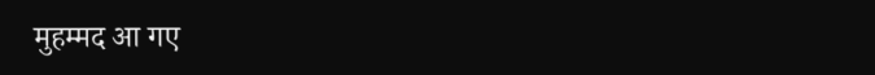मुहम्मद आ गए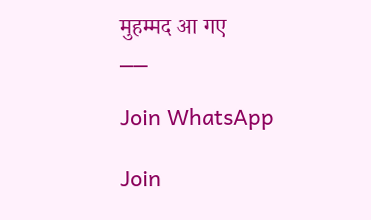मुहम्मद आ गए
__

Join WhatsApp

Join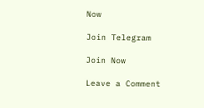Now

Join Telegram

Join Now

Leave a Comment